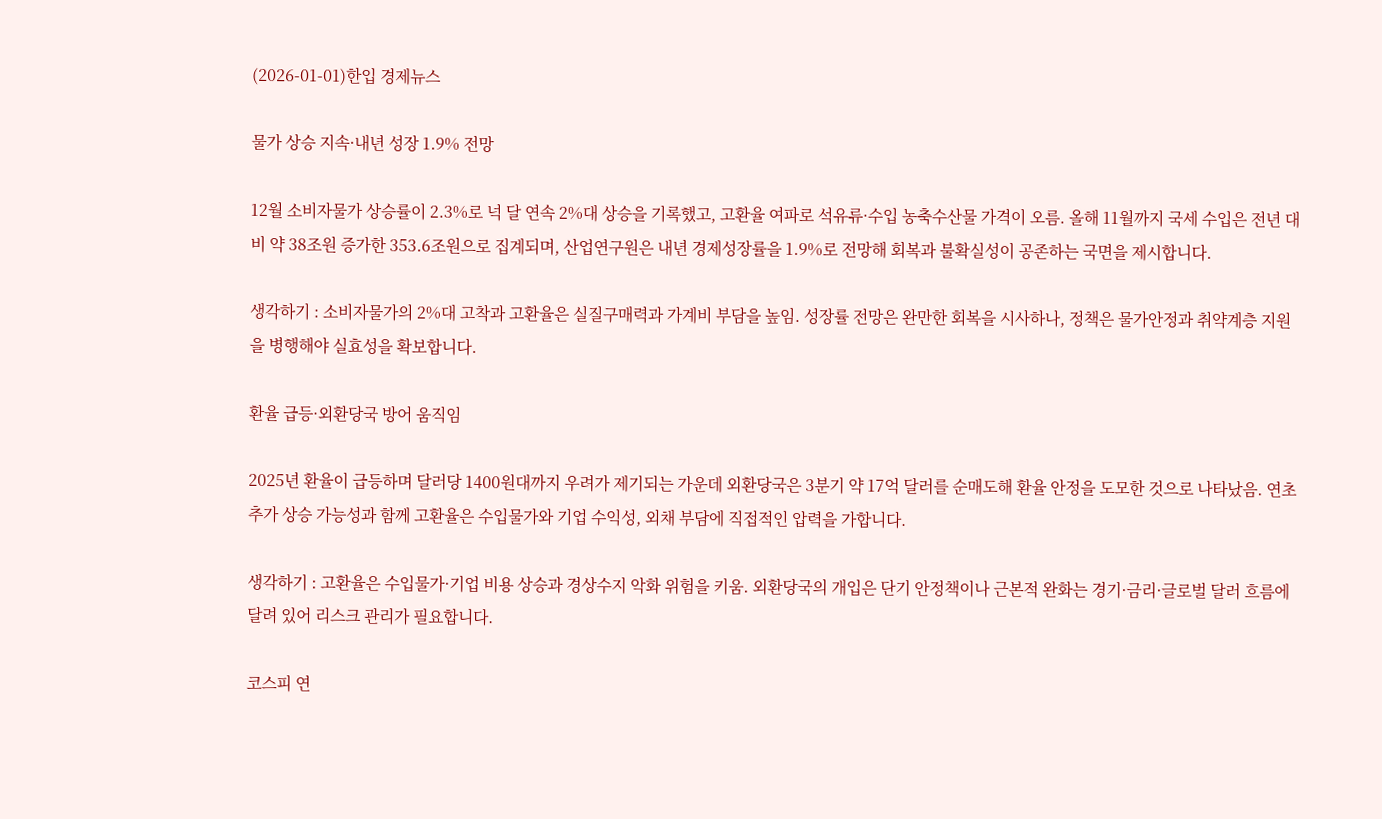(2026-01-01)한입 경제뉴스

물가 상승 지속·내년 성장 1.9% 전망

12월 소비자물가 상승률이 2.3%로 넉 달 연속 2%대 상승을 기록했고, 고환율 여파로 석유류·수입 농축수산물 가격이 오름. 올해 11월까지 국세 수입은 전년 대비 약 38조원 증가한 353.6조원으로 집계되며, 산업연구원은 내년 경제성장률을 1.9%로 전망해 회복과 불확실성이 공존하는 국면을 제시합니다.

생각하기 : 소비자물가의 2%대 고착과 고환율은 실질구매력과 가계비 부담을 높임. 성장률 전망은 완만한 회복을 시사하나, 정책은 물가안정과 취약계층 지원을 병행해야 실효성을 확보합니다.

환율 급등·외환당국 방어 움직임

2025년 환율이 급등하며 달러당 1400원대까지 우려가 제기되는 가운데 외환당국은 3분기 약 17억 달러를 순매도해 환율 안정을 도모한 것으로 나타났음. 연초 추가 상승 가능성과 함께 고환율은 수입물가와 기업 수익성, 외채 부담에 직접적인 압력을 가합니다.

생각하기 : 고환율은 수입물가·기업 비용 상승과 경상수지 악화 위험을 키움. 외환당국의 개입은 단기 안정책이나 근본적 완화는 경기·금리·글로벌 달러 흐름에 달려 있어 리스크 관리가 필요합니다.

코스피 연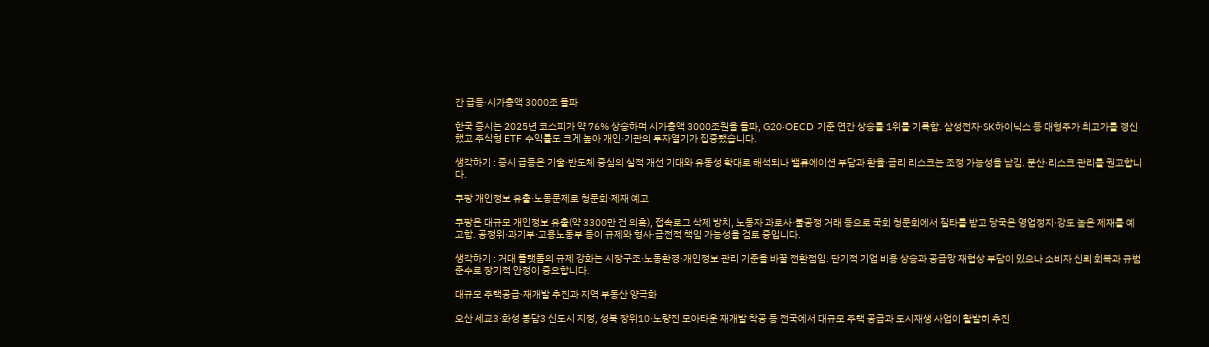간 급등·시가총액 3000조 돌파

한국 증시는 2025년 코스피가 약 76% 상승하며 시가총액 3000조원을 돌파, G20·OECD 기준 연간 상승률 1위를 기록함. 삼성전자·SK하이닉스 등 대형주가 최고가를 경신했고 주식형 ETF 수익률도 크게 높아 개인·기관의 투자열기가 집중됐습니다.

생각하기 : 증시 급등은 기술·반도체 중심의 실적 개선 기대와 유동성 확대로 해석되나 밸류에이션 부담과 환율·금리 리스크는 조정 가능성을 남김. 분산·리스크 관리를 권고합니다.

쿠팡 개인정보 유출·노동문제로 청문회·제재 예고

쿠팡은 대규모 개인정보 유출(약 3300만 건 의혹), 접속로그 삭제 방치, 노동자 과로사·불공정 거래 등으로 국회 청문회에서 질타를 받고 당국은 영업정지·강도 높은 제재를 예고함. 공정위·과기부·고용노동부 등이 규제와 형사·금전적 책임 가능성을 검토 중입니다.

생각하기 : 거대 플랫폼의 규제 강화는 시장구조·노동환경·개인정보 관리 기준을 바꿀 전환점임. 단기적 기업 비용 상승과 공급망 재협상 부담이 있으나 소비자 신뢰 회복과 규범 준수로 장기적 안정이 중요합니다.

대규모 주택공급·재개발 추진과 지역 부동산 양극화

오산 세교3·화성 봉담3 신도시 지정, 성북 장위10·노량진 모아타운 재개발 착공 등 전국에서 대규모 주택 공급과 도시재생 사업이 활발히 추진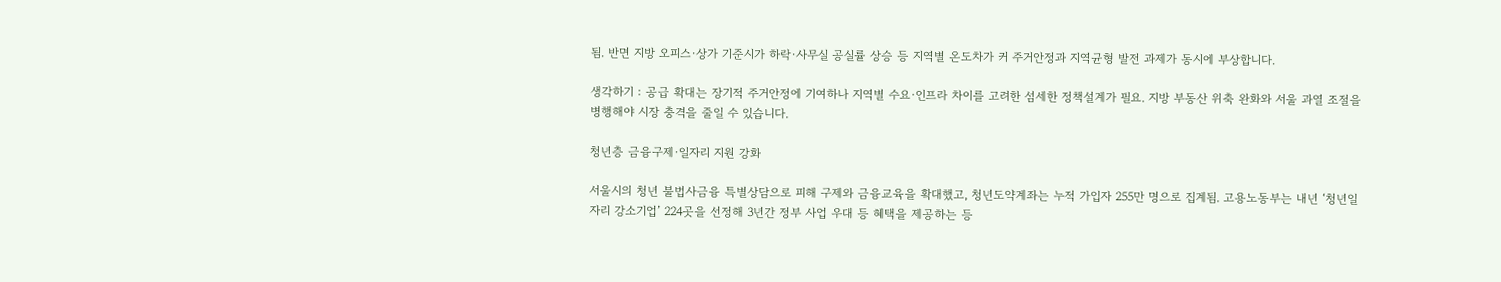됨. 반면 지방 오피스·상가 기준시가 하락·사무실 공실률 상승 등 지역별 온도차가 커 주거안정과 지역균형 발전 과제가 동시에 부상합니다.

생각하기 : 공급 확대는 장기적 주거안정에 기여하나 지역별 수요·인프라 차이를 고려한 섬세한 정책설계가 필요. 지방 부동산 위축 완화와 서울 과열 조절을 병행해야 시장 충격을 줄일 수 있습니다.

청년층 금융구제·일자리 지원 강화

서울시의 청년 불법사금융 특별상담으로 피해 구제와 금융교육을 확대했고, 청년도약계좌는 누적 가입자 255만 명으로 집계됨. 고용노동부는 내년 ‘청년일자리 강소기업’ 224곳을 선정해 3년간 정부 사업 우대 등 혜택을 제공하는 등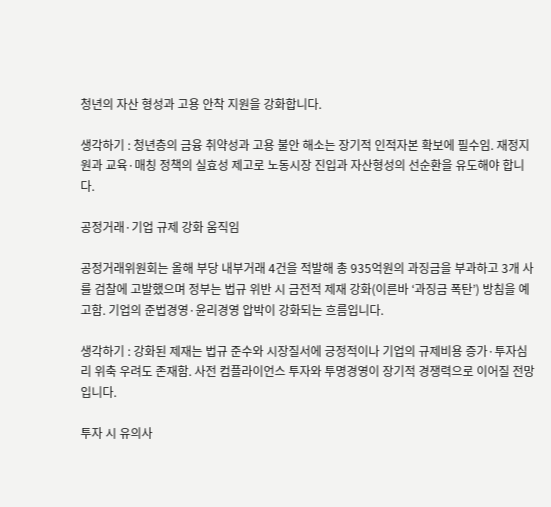청년의 자산 형성과 고용 안착 지원을 강화합니다.

생각하기 : 청년층의 금융 취약성과 고용 불안 해소는 장기적 인적자본 확보에 필수임. 재정지원과 교육·매칭 정책의 실효성 제고로 노동시장 진입과 자산형성의 선순환을 유도해야 합니다.

공정거래·기업 규제 강화 움직임

공정거래위원회는 올해 부당 내부거래 4건을 적발해 총 935억원의 과징금을 부과하고 3개 사를 검찰에 고발했으며 정부는 법규 위반 시 금전적 제재 강화(이른바 ‘과징금 폭탄’) 방침을 예고함. 기업의 준법경영·윤리경영 압박이 강화되는 흐름입니다.

생각하기 : 강화된 제재는 법규 준수와 시장질서에 긍정적이나 기업의 규제비용 증가·투자심리 위축 우려도 존재함. 사전 컴플라이언스 투자와 투명경영이 장기적 경쟁력으로 이어질 전망입니다.

투자 시 유의사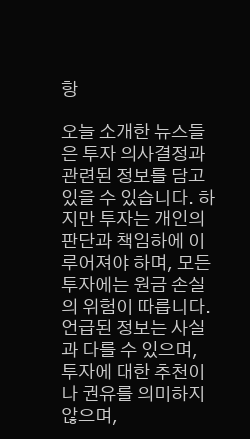항

오늘 소개한 뉴스들은 투자 의사결정과 관련된 정보를 담고 있을 수 있습니다. 하지만 투자는 개인의 판단과 책임하에 이루어져야 하며, 모든 투자에는 원금 손실의 위험이 따릅니다. 언급된 정보는 사실과 다를 수 있으며, 투자에 대한 추천이나 권유를 의미하지 않으며,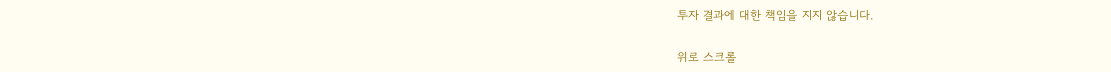투자 결과에 대한 책임을 지지 않습니다.

위로 스크롤